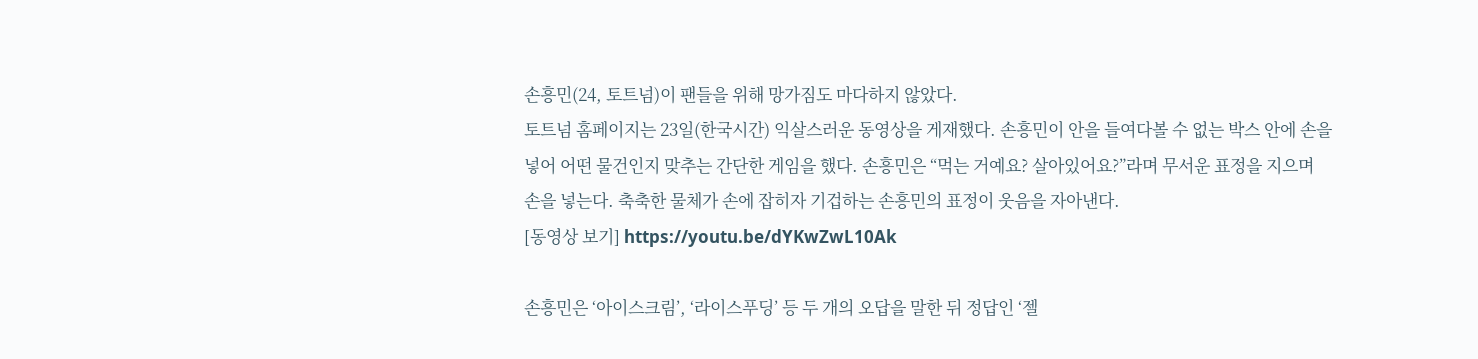손흥민(24, 토트넘)이 팬들을 위해 망가짐도 마다하지 않았다.
토트넘 홈페이지는 23일(한국시간) 익살스러운 동영상을 게재했다. 손흥민이 안을 들여다볼 수 없는 박스 안에 손을 넣어 어떤 물건인지 맞추는 간단한 게임을 했다. 손흥민은 “먹는 거예요? 살아있어요?”라며 무서운 표정을 지으며 손을 넣는다. 축축한 물체가 손에 잡히자 기겁하는 손흥민의 표정이 웃음을 자아낸다.
[동영상 보기] https://youtu.be/dYKwZwL10Ak

손흥민은 ‘아이스크림’, ‘라이스푸딩’ 등 두 개의 오답을 말한 뒤 정답인 ‘젤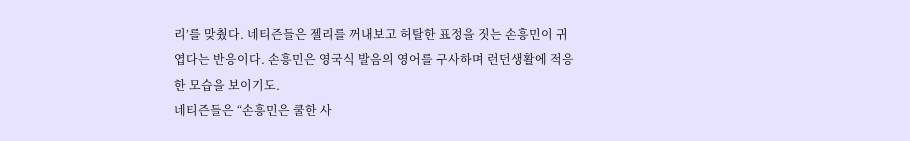리’를 맞췄다. 네티즌들은 젤리를 꺼내보고 허탈한 표정을 짓는 손흥민이 귀엽다는 반응이다. 손흥민은 영국식 발음의 영어를 구사하며 런던생활에 적응한 모습을 보이기도.
네티즌들은 “손흥민은 쿨한 사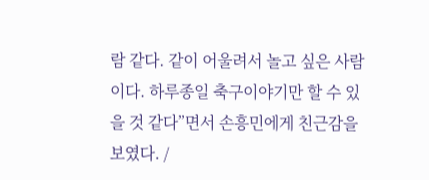람 같다. 같이 어울려서 놀고 싶은 사람이다. 하루종일 축구이야기만 할 수 있을 것 같다”면서 손흥민에게 친근감을 보였다. /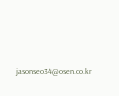jasonseo34@osen.co.kr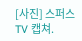[사진] 스퍼스TV 캡쳐.